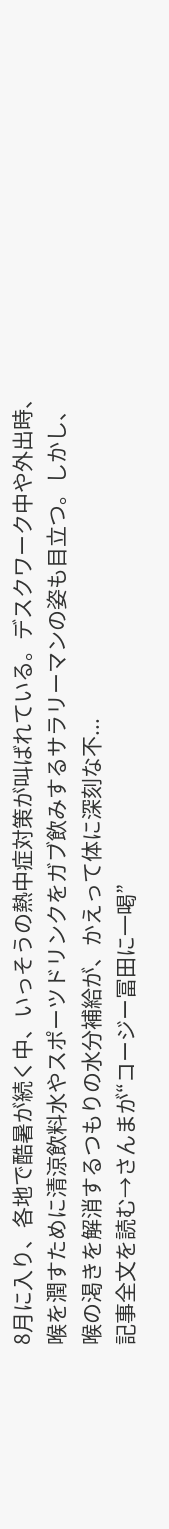8月に入り、各地で酷暑が続く中、いっそうの熱中症対策が叫ばれている。デスクワーク中や外出時、喉を潤すために清涼飲料水やスポーツドリンクをガブ飲みするサラリーマンの姿も目立つ。しかし、喉の渇きを解消するつもりの水分補給が、かえって体に深刻な不...
記事全文を読む→さんまが“コージー冨田に一喝”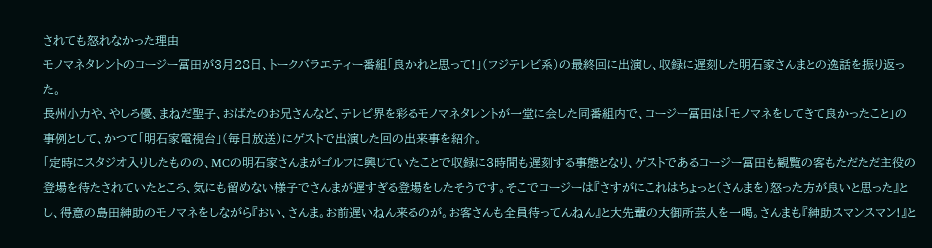されても怒れなかった理由
モノマネタレントのコージー冨田が3月28日、トークバラエティー番組「良かれと思って!」(フジテレビ系)の最終回に出演し、収録に遅刻した明石家さんまとの逸話を振り返った。
長州小力や、やしろ優、まねだ聖子、おばたのお兄さんなど、テレビ界を彩るモノマネタレントが一堂に会した同番組内で、コージー冨田は「モノマネをしてきて良かったこと」の事例として、かつて「明石家電視台」(毎日放送)にゲストで出演した回の出来事を紹介。
「定時にスタジオ入りしたものの、MCの明石家さんまがゴルフに興じていたことで収録に3時間も遅刻する事態となり、ゲストであるコージー冨田も観覧の客もただただ主役の登場を待たされていたところ、気にも留めない様子でさんまが遅すぎる登場をしたそうです。そこでコージーは『さすがにこれはちょっと(さんまを)怒った方が良いと思った』とし、得意の島田紳助のモノマネをしながら『おい、さんま。お前遅いねん来るのが。お客さんも全員待ってんねん』と大先輩の大御所芸人を一喝。さんまも『紳助スマンスマン!』と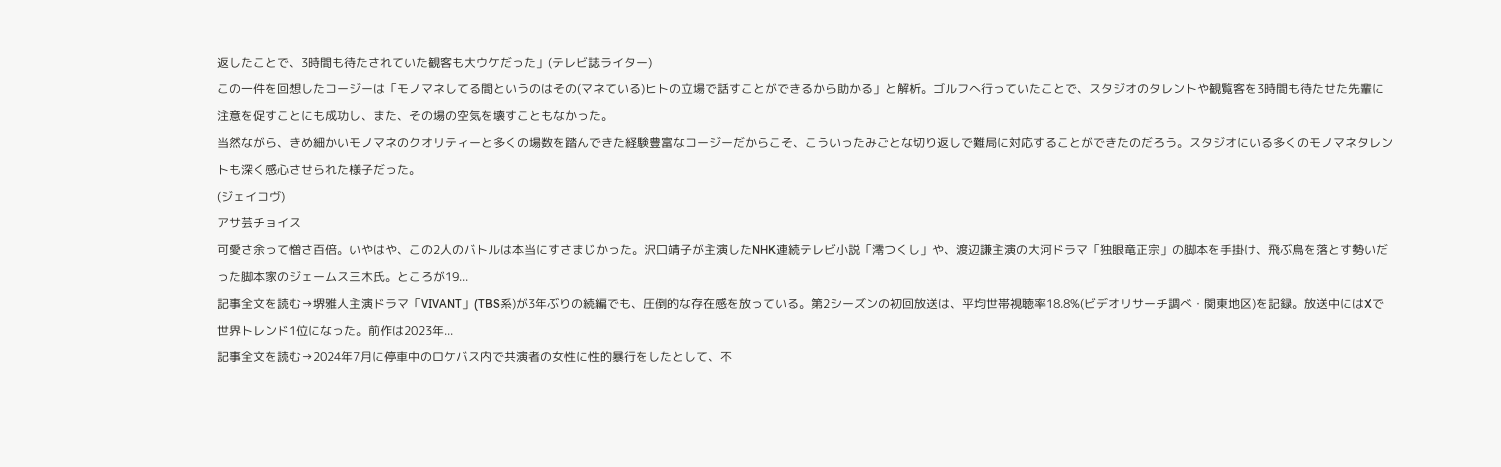返したことで、3時間も待たされていた観客も大ウケだった」(テレビ誌ライター)
この一件を回想したコージーは「モノマネしてる間というのはその(マネている)ヒトの立場で話すことができるから助かる」と解析。ゴルフへ行っていたことで、スタジオのタレントや観覧客を3時間も待たせた先輩に注意を促すことにも成功し、また、その場の空気を壊すこともなかった。
当然ながら、きめ細かいモノマネのクオリティーと多くの場数を踏んできた経験豊富なコージーだからこそ、こういったみごとな切り返しで難局に対応することができたのだろう。スタジオにいる多くのモノマネタレントも深く感心させられた様子だった。
(ジェイコヴ)
アサ芸チョイス
可愛さ余って憎さ百倍。いやはや、この2人のバトルは本当にすさまじかった。沢口靖子が主演したNHK連続テレビ小説「澪つくし」や、渡辺謙主演の大河ドラマ「独眼竜正宗」の脚本を手掛け、飛ぶ鳥を落とす勢いだった脚本家のジェームス三木氏。ところが19...
記事全文を読む→堺雅人主演ドラマ「VIVANT」(TBS系)が3年ぶりの続編でも、圧倒的な存在感を放っている。第2シーズンの初回放送は、平均世帯視聴率18.8%(ビデオリサーチ調べ・関東地区)を記録。放送中にはXで世界トレンド1位になった。前作は2023年...
記事全文を読む→2024年7月に停車中のロケバス内で共演者の女性に性的暴行をしたとして、不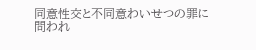同意性交と不同意わいせつの罪に問われ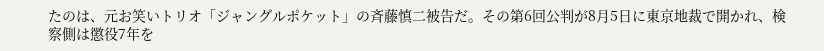たのは、元お笑いトリオ「ジャングルポケット」の斉藤慎二被告だ。その第6回公判が8月5日に東京地裁で開かれ、検察側は懲役7年を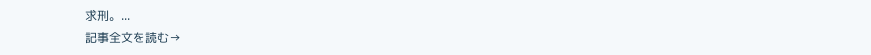求刑。...
記事全文を読む→